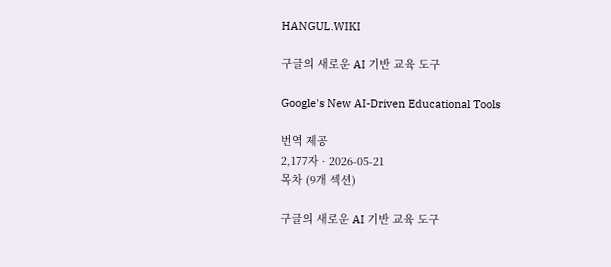HANGUL.WIKI

구글의 새로운 AI 기반 교육 도구

Google's New AI-Driven Educational Tools

번역 제공
2,177자 · 2026-05-21
목차 (9개 섹션)

구글의 새로운 AI 기반 교육 도구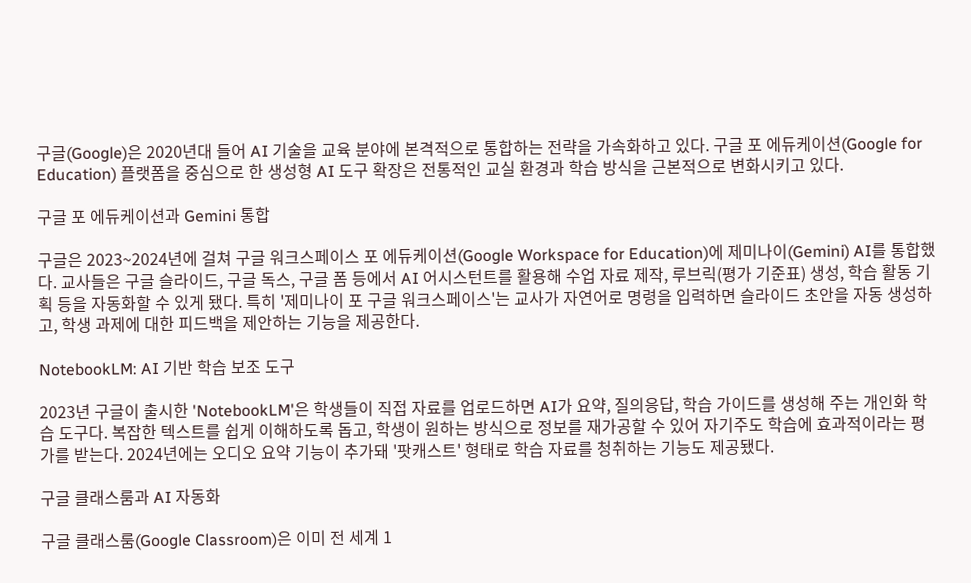구글(Google)은 2020년대 들어 AI 기술을 교육 분야에 본격적으로 통합하는 전략을 가속화하고 있다. 구글 포 에듀케이션(Google for Education) 플랫폼을 중심으로 한 생성형 AI 도구 확장은 전통적인 교실 환경과 학습 방식을 근본적으로 변화시키고 있다.

구글 포 에듀케이션과 Gemini 통합

구글은 2023~2024년에 걸쳐 구글 워크스페이스 포 에듀케이션(Google Workspace for Education)에 제미나이(Gemini) AI를 통합했다. 교사들은 구글 슬라이드, 구글 독스, 구글 폼 등에서 AI 어시스턴트를 활용해 수업 자료 제작, 루브릭(평가 기준표) 생성, 학습 활동 기획 등을 자동화할 수 있게 됐다. 특히 '제미나이 포 구글 워크스페이스'는 교사가 자연어로 명령을 입력하면 슬라이드 초안을 자동 생성하고, 학생 과제에 대한 피드백을 제안하는 기능을 제공한다.

NotebookLM: AI 기반 학습 보조 도구

2023년 구글이 출시한 'NotebookLM'은 학생들이 직접 자료를 업로드하면 AI가 요약, 질의응답, 학습 가이드를 생성해 주는 개인화 학습 도구다. 복잡한 텍스트를 쉽게 이해하도록 돕고, 학생이 원하는 방식으로 정보를 재가공할 수 있어 자기주도 학습에 효과적이라는 평가를 받는다. 2024년에는 오디오 요약 기능이 추가돼 '팟캐스트' 형태로 학습 자료를 청취하는 기능도 제공됐다.

구글 클래스룸과 AI 자동화

구글 클래스룸(Google Classroom)은 이미 전 세계 1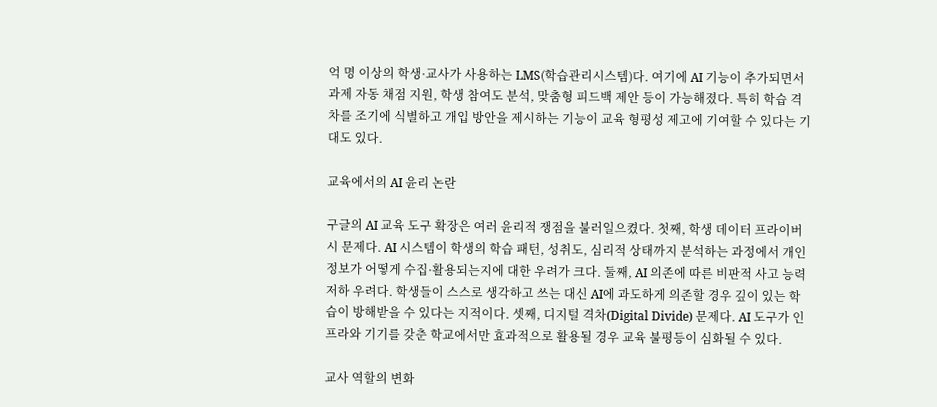억 명 이상의 학생·교사가 사용하는 LMS(학습관리시스템)다. 여기에 AI 기능이 추가되면서 과제 자동 채점 지원, 학생 참여도 분석, 맞춤형 피드백 제안 등이 가능해졌다. 특히 학습 격차를 조기에 식별하고 개입 방안을 제시하는 기능이 교육 형평성 제고에 기여할 수 있다는 기대도 있다.

교육에서의 AI 윤리 논란

구글의 AI 교육 도구 확장은 여러 윤리적 쟁점을 불러일으켰다. 첫째, 학생 데이터 프라이버시 문제다. AI 시스템이 학생의 학습 패턴, 성취도, 심리적 상태까지 분석하는 과정에서 개인 정보가 어떻게 수집·활용되는지에 대한 우려가 크다. 둘째, AI 의존에 따른 비판적 사고 능력 저하 우려다. 학생들이 스스로 생각하고 쓰는 대신 AI에 과도하게 의존할 경우 깊이 있는 학습이 방해받을 수 있다는 지적이다. 셋째, 디지털 격차(Digital Divide) 문제다. AI 도구가 인프라와 기기를 갖춘 학교에서만 효과적으로 활용될 경우 교육 불평등이 심화될 수 있다.

교사 역할의 변화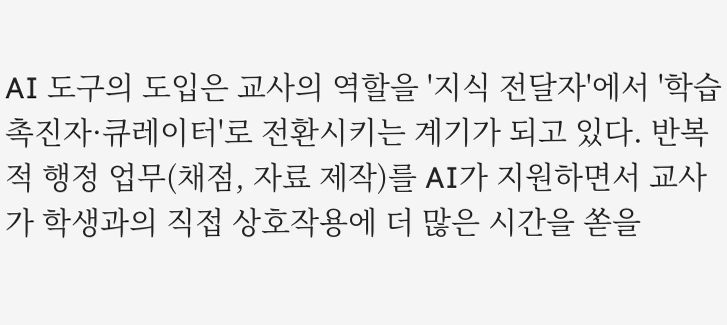AI 도구의 도입은 교사의 역할을 '지식 전달자'에서 '학습 촉진자·큐레이터'로 전환시키는 계기가 되고 있다. 반복적 행정 업무(채점, 자료 제작)를 AI가 지원하면서 교사가 학생과의 직접 상호작용에 더 많은 시간을 쏟을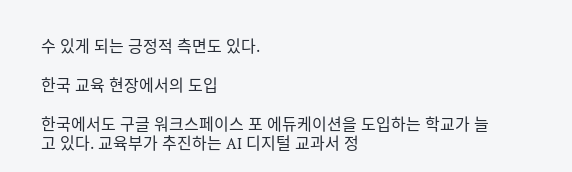수 있게 되는 긍정적 측면도 있다.

한국 교육 현장에서의 도입

한국에서도 구글 워크스페이스 포 에듀케이션을 도입하는 학교가 늘고 있다. 교육부가 추진하는 AI 디지털 교과서 정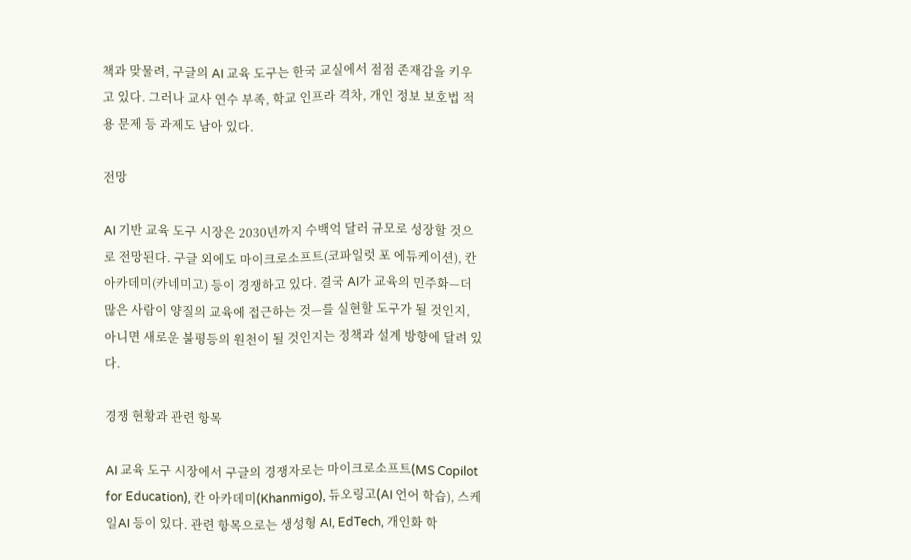책과 맞물려, 구글의 AI 교육 도구는 한국 교실에서 점점 존재감을 키우고 있다. 그러나 교사 연수 부족, 학교 인프라 격차, 개인 정보 보호법 적용 문제 등 과제도 남아 있다.

전망

AI 기반 교육 도구 시장은 2030년까지 수백억 달러 규모로 성장할 것으로 전망된다. 구글 외에도 마이크로소프트(코파일럿 포 에듀케이션), 칸 아카데미(카네미고) 등이 경쟁하고 있다. 결국 AI가 교육의 민주화—더 많은 사람이 양질의 교육에 접근하는 것—를 실현할 도구가 될 것인지, 아니면 새로운 불평등의 원천이 될 것인지는 정책과 설계 방향에 달려 있다.

경쟁 현황과 관련 항목

AI 교육 도구 시장에서 구글의 경쟁자로는 마이크로소프트(MS Copilot for Education), 칸 아카데미(Khanmigo), 듀오링고(AI 언어 학습), 스케일AI 등이 있다. 관련 항목으로는 생성형 AI, EdTech, 개인화 학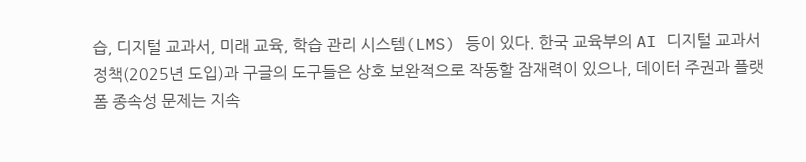습, 디지털 교과서, 미래 교육, 학습 관리 시스템(LMS) 등이 있다. 한국 교육부의 AI 디지털 교과서 정책(2025년 도입)과 구글의 도구들은 상호 보완적으로 작동할 잠재력이 있으나, 데이터 주권과 플랫폼 종속성 문제는 지속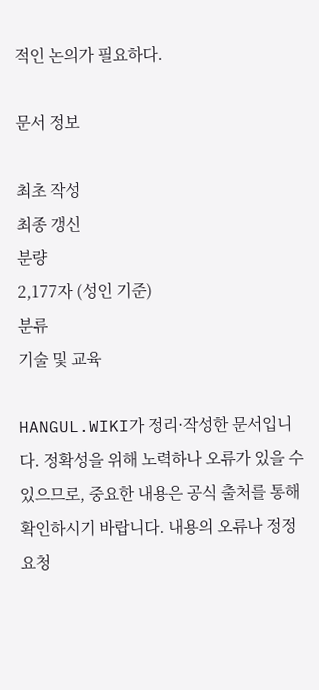적인 논의가 필요하다.

문서 정보

최초 작성
최종 갱신
분량
2,177자 (성인 기준)
분류
기술 및 교육

HANGUL.WIKI가 정리·작성한 문서입니다. 정확성을 위해 노력하나 오류가 있을 수 있으므로, 중요한 내용은 공식 출처를 통해 확인하시기 바랍니다. 내용의 오류나 정정 요청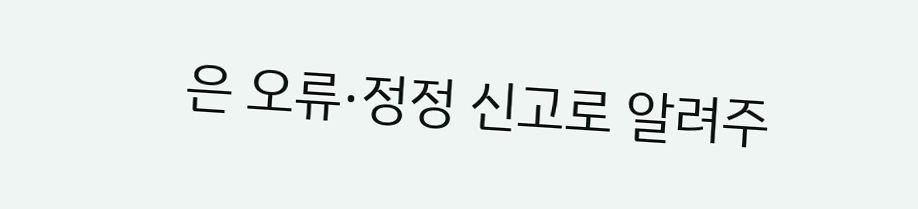은 오류·정정 신고로 알려주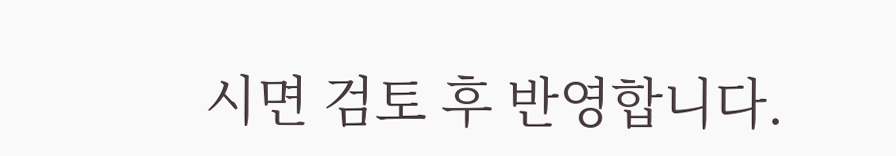시면 검토 후 반영합니다.